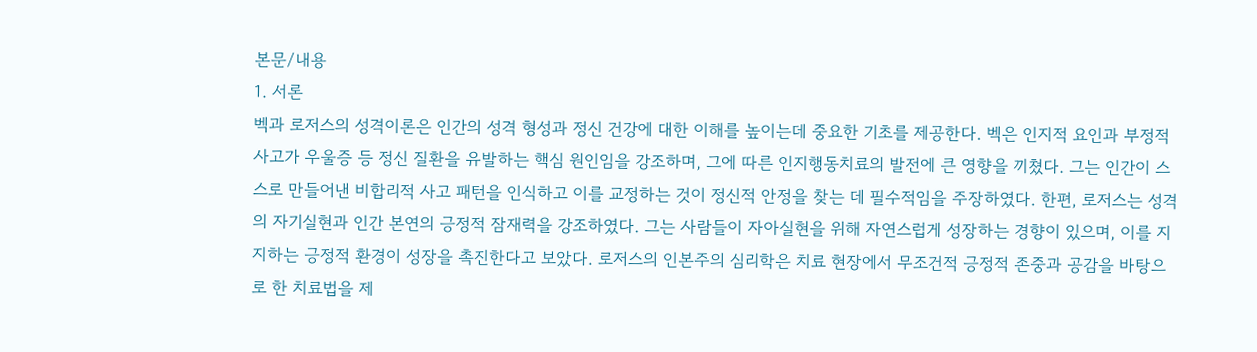본문/내용
1. 서론
벡과 로저스의 성격이론은 인간의 성격 형성과 정신 건강에 대한 이해를 높이는데 중요한 기초를 제공한다. 벡은 인지적 요인과 부정적 사고가 우울증 등 정신 질환을 유발하는 핵심 원인임을 강조하며, 그에 따른 인지행동치료의 발전에 큰 영향을 끼쳤다. 그는 인간이 스스로 만들어낸 비합리적 사고 패턴을 인식하고 이를 교정하는 것이 정신적 안정을 찾는 데 필수적임을 주장하였다. 한편, 로저스는 성격의 자기실현과 인간 본연의 긍정적 잠재력을 강조하였다. 그는 사람들이 자아실현을 위해 자연스럽게 성장하는 경향이 있으며, 이를 지지하는 긍정적 환경이 성장을 촉진한다고 보았다. 로저스의 인본주의 심리학은 치료 현장에서 무조건적 긍정적 존중과 공감을 바탕으로 한 치료법을 제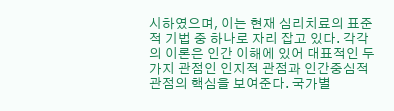시하였으며, 이는 현재 심리치료의 표준적 기법 중 하나로 자리 잡고 있다. 각각의 이론은 인간 이해에 있어 대표적인 두 가지 관점인 인지적 관점과 인간중심적 관점의 핵심을 보여준다. 국가별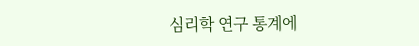심리학 연구 통계에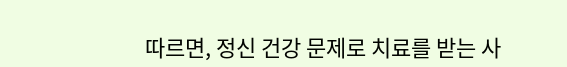따르면, 정신 건강 문제로 치료를 받는 사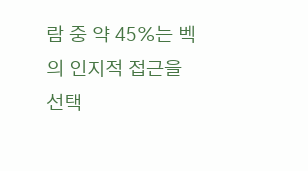람 중 약 45%는 벡의 인지적 접근을 선택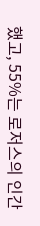했고, 55%는 로저스의 인간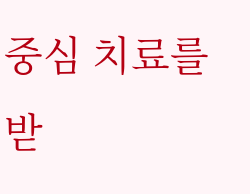중심 치료를 받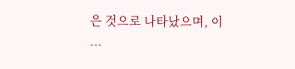은 것으로 나타났으며, 이 …